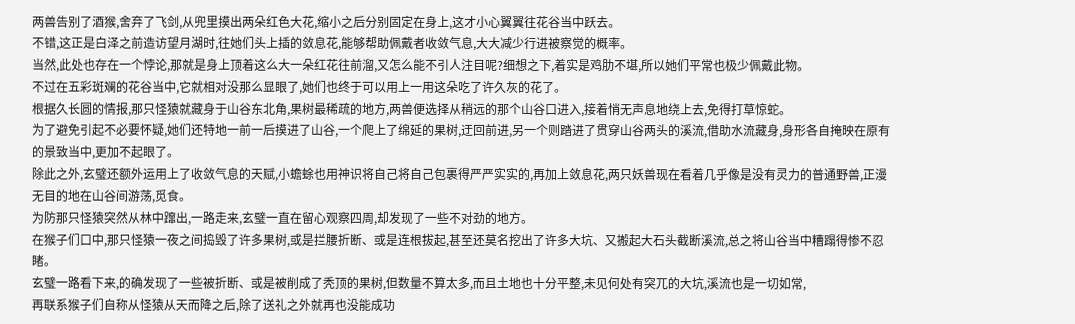两兽告别了酒猴,舍弃了飞剑,从兜里摸出两朵红色大花,缩小之后分别固定在身上,这才小心翼翼往花谷当中跃去。
不错,这正是白泽之前造访望月湖时,往她们头上插的敛息花,能够帮助佩戴者收敛气息,大大减少行进被察觉的概率。
当然,此处也存在一个悖论,那就是身上顶着这么大一朵红花往前溜,又怎么能不引人注目呢?细想之下,着实是鸡肋不堪,所以她们平常也极少佩戴此物。
不过在五彩斑斓的花谷当中,它就相对没那么显眼了,她们也终于可以用上一用这朵吃了许久灰的花了。
根据久长圆的情报,那只怪猿就藏身于山谷东北角,果树最稀疏的地方,两兽便选择从稍远的那个山谷口进入,接着悄无声息地绕上去,免得打草惊蛇。
为了避免引起不必要怀疑,她们还特地一前一后摸进了山谷,一个爬上了绵延的果树,迂回前进,另一个则踏进了贯穿山谷两头的溪流,借助水流藏身,身形各自掩映在原有的景致当中,更加不起眼了。
除此之外,玄璧还额外运用上了收敛气息的天赋,小蟾蜍也用神识将自己将自己包裹得严严实实的,再加上敛息花,两只妖兽现在看着几乎像是没有灵力的普通野兽,正漫无目的地在山谷间游荡,觅食。
为防那只怪猿突然从林中蹿出,一路走来,玄璧一直在留心观察四周,却发现了一些不对劲的地方。
在猴子们口中,那只怪猿一夜之间捣毁了许多果树,或是拦腰折断、或是连根拔起,甚至还莫名挖出了许多大坑、又搬起大石头截断溪流,总之将山谷当中糟蹋得惨不忍睹。
玄璧一路看下来,的确发现了一些被折断、或是被削成了秃顶的果树,但数量不算太多,而且土地也十分平整,未见何处有突兀的大坑,溪流也是一切如常,
再联系猴子们自称从怪猿从天而降之后,除了送礼之外就再也没能成功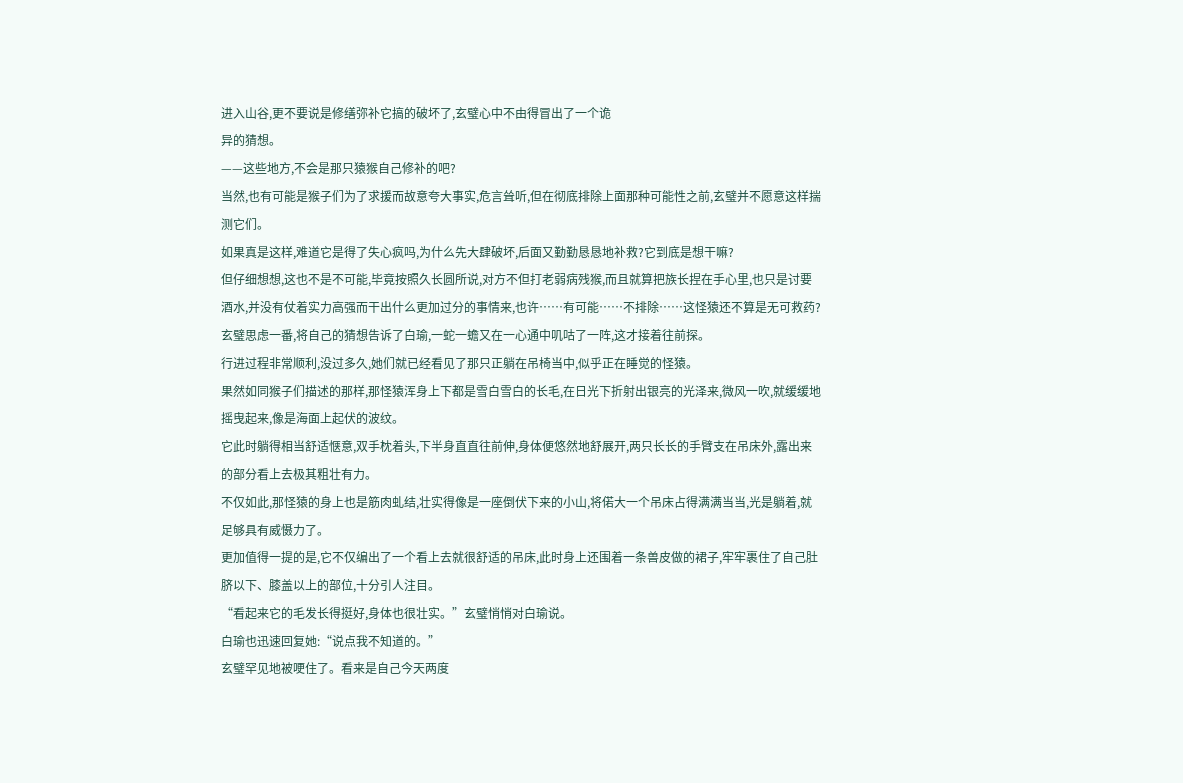进入山谷,更不要说是修缮弥补它搞的破坏了,玄璧心中不由得冒出了一个诡
异的猜想。
——这些地方,不会是那只猿猴自己修补的吧?
当然,也有可能是猴子们为了求援而故意夸大事实,危言耸听,但在彻底排除上面那种可能性之前,玄璧并不愿意这样揣测它们。
如果真是这样,难道它是得了失心疯吗,为什么先大肆破坏,后面又勤勤恳恳地补救?它到底是想干嘛?
但仔细想想,这也不是不可能,毕竟按照久长圆所说,对方不但打老弱病残猴,而且就算把族长捏在手心里,也只是讨要酒水,并没有仗着实力高强而干出什么更加过分的事情来,也许……有可能……不排除……这怪猿还不算是无可救药?
玄璧思虑一番,将自己的猜想告诉了白瑜,一蛇一蟾又在一心通中叽咕了一阵,这才接着往前探。
行进过程非常顺利,没过多久,她们就已经看见了那只正躺在吊椅当中,似乎正在睡觉的怪猿。
果然如同猴子们描述的那样,那怪猿浑身上下都是雪白雪白的长毛,在日光下折射出银亮的光泽来,微风一吹,就缓缓地摇曳起来,像是海面上起伏的波纹。
它此时躺得相当舒适惬意,双手枕着头,下半身直直往前伸,身体便悠然地舒展开,两只长长的手臂支在吊床外,露出来的部分看上去极其粗壮有力。
不仅如此,那怪猿的身上也是筋肉虬结,壮实得像是一座倒伏下来的小山,将偌大一个吊床占得满满当当,光是躺着,就足够具有威慑力了。
更加值得一提的是,它不仅编出了一个看上去就很舒适的吊床,此时身上还围着一条兽皮做的裙子,牢牢裹住了自己肚脐以下、膝盖以上的部位,十分引人注目。
“看起来它的毛发长得挺好,身体也很壮实。”玄璧悄悄对白瑜说。
白瑜也迅速回复她:“说点我不知道的。”
玄璧罕见地被哽住了。看来是自己今天两度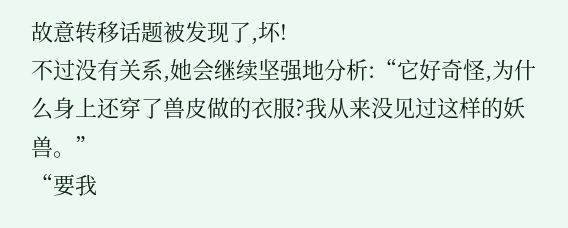故意转移话题被发现了,坏!
不过没有关系,她会继续坚强地分析:“它好奇怪,为什么身上还穿了兽皮做的衣服?我从来没见过这样的妖兽。”
“要我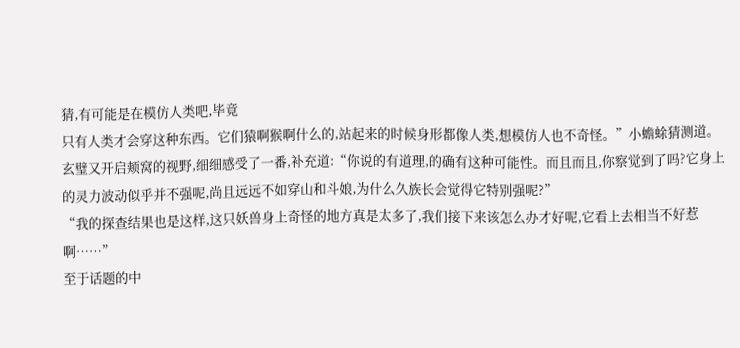猜,有可能是在模仿人类吧,毕竟
只有人类才会穿这种东西。它们猿啊猴啊什么的,站起来的时候身形都像人类,想模仿人也不奇怪。”小蟾蜍猜测道。
玄璧又开启颊窝的视野,细细感受了一番,补充道:“你说的有道理,的确有这种可能性。而且而且,你察觉到了吗?它身上的灵力波动似乎并不强呢,尚且远远不如穿山和斗娘,为什么久族长会觉得它特别强呢?”
“我的探查结果也是这样,这只妖兽身上奇怪的地方真是太多了,我们接下来该怎么办才好呢,它看上去相当不好惹啊……”
至于话题的中